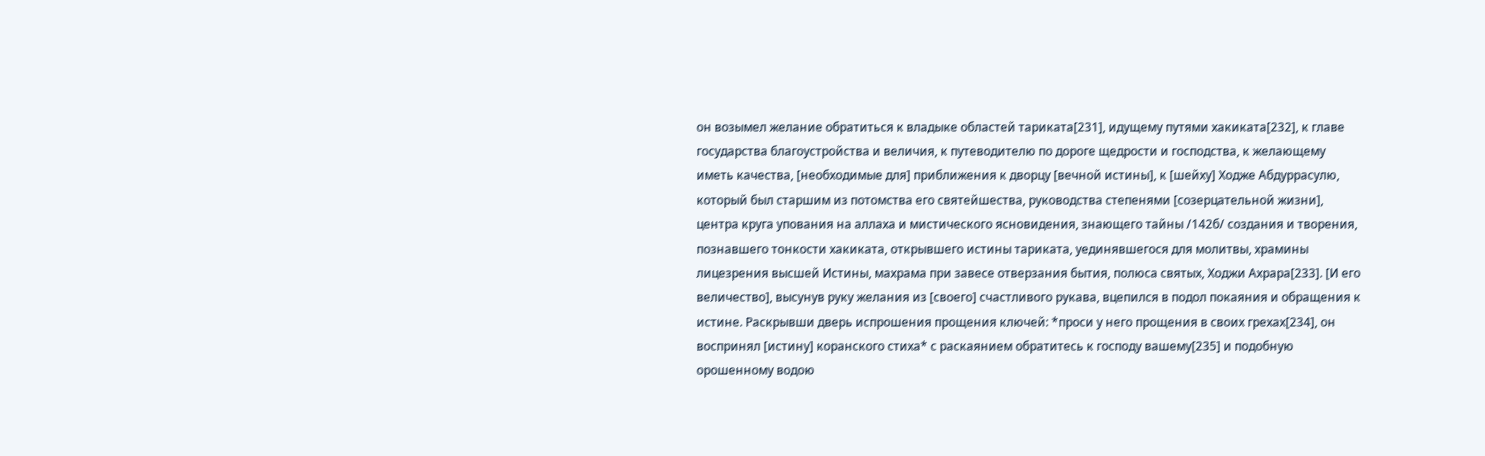он возымел желание обратиться к владыке областей тариката[231], идущему путями хакиката[232], к главе государства благоустройства и величия, к путеводителю по дороге щедрости и господства, к желающему иметь качества, [необходимые для] приближения к дворцу [вечной истины], к [шейху] Ходже Абдуррасулю, который был старшим из потомства его святейшества, руководства степенями [созерцательной жизни], центра круга упования на аллаха и мистического ясновидения, знающего тайны /142б/ создания и творения, познавшего тонкости хакиката, открывшего истины тариката, уединявшегося для молитвы, храмины лицезрения высшей Истины, махрама при завесе отверзания бытия, полюса святых, Ходжи Ахрара[233]. [И его величество], высунув руку желания из [своего] счастливого рукава, вцепился в подол покаяния и обращения к истине. Раскрывши дверь испрошения прощения ключей: *проси у него прощения в своих грехах[234], он воспринял [истину] коранского стиха* с раскаянием обратитесь к господу вашему[235] и подобную орошенному водою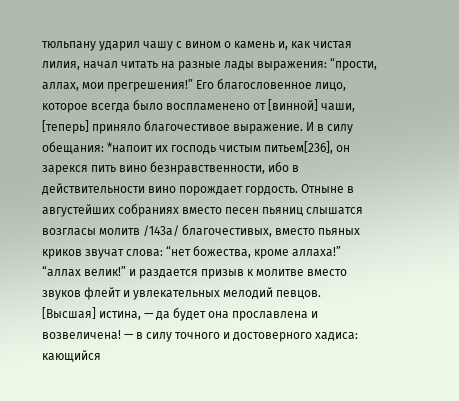тюльпану ударил чашу с вином о камень и, как чистая лилия, начал читать на разные лады выражения: “прости, аллах, мои прегрешения!” Его благословенное лицо, которое всегда было воспламенено от [винной] чаши, [теперь] приняло благочестивое выражение. И в силу обещания: *напоит их господь чистым питьем[236], он зарекся пить вино безнравственности, ибо в действительности вино порождает гордость. Отныне в августейших собраниях вместо песен пьяниц слышатся возгласы молитв /143а/ благочестивых, вместо пьяных криков звучат слова: “нет божества, кроме аллаха!” “аллах велик!” и раздается призыв к молитве вместо звуков флейт и увлекательных мелодий певцов.
[Высшая] истина, — да будет она прославлена и возвеличена! — в силу точного и достоверного хадиса: кающийся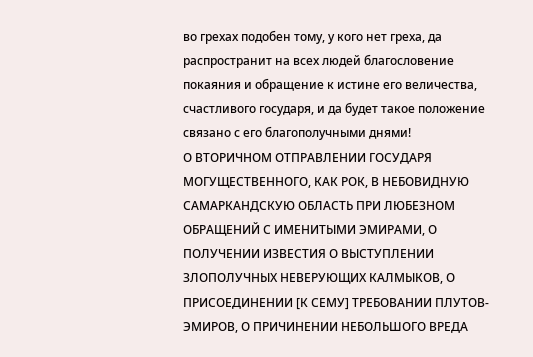во грехах подобен тому, у кого нет греха, да распространит на всех людей благословение покаяния и обращение к истине его величества, счастливого государя, и да будет такое положение связано с его благополучными днями!
О ВТОРИЧНОМ ОТПРАВЛЕНИИ ГОСУДАРЯ МОГУЩЕСТВЕННОГО, КАК РОК, В НЕБОВИДНУЮ САМАРКАНДСКУЮ ОБЛАСТЬ ПРИ ЛЮБЕЗНОМ ОБРАЩЕНИЙ С ИМЕНИТЫМИ ЭМИРАМИ, О ПОЛУЧЕНИИ ИЗВЕСТИЯ О ВЫСТУПЛЕНИИ ЗЛОПОЛУЧНЫХ НЕВЕРУЮЩИХ КАЛМЫКОВ, О ПРИСОЕДИНЕНИИ [К СЕМУ] ТРЕБОВАНИИ ПЛУТОВ-ЭМИРОВ, О ПРИЧИНЕНИИ НЕБОЛЬШОГО ВРЕДА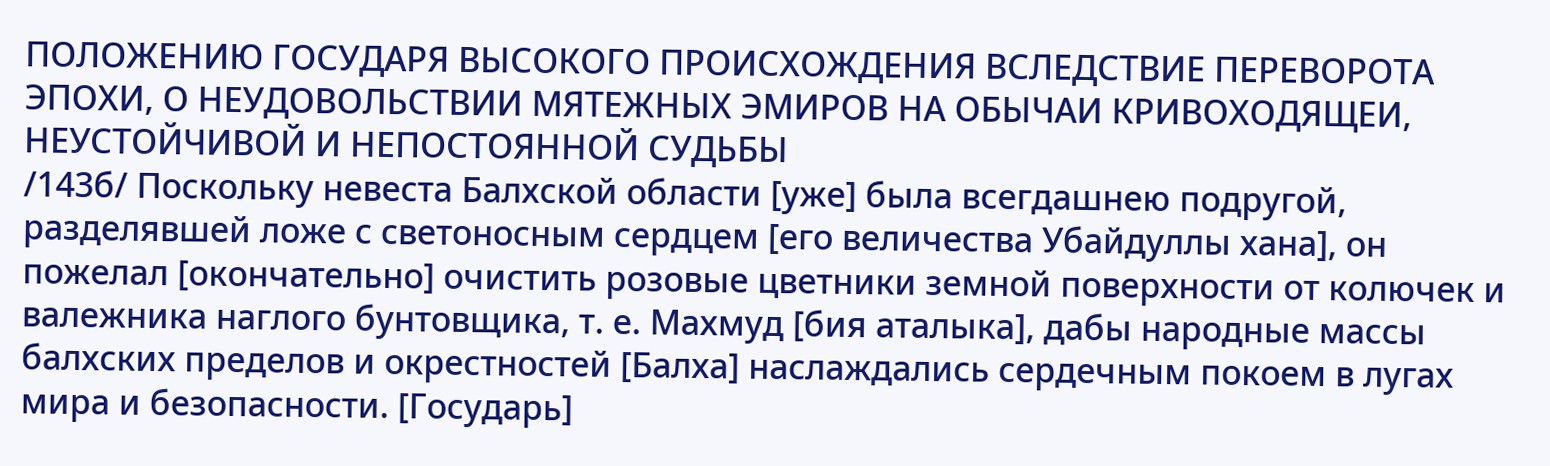ПОЛОЖЕНИЮ ГОСУДАРЯ ВЫСОКОГО ПРОИСХОЖДЕНИЯ ВСЛЕДСТВИЕ ПЕРЕВОРОТА ЭПОХИ, О НЕУДОВОЛЬСТВИИ МЯТЕЖНЫХ ЭМИРОВ НА ОБЫЧАИ КРИВОХОДЯЩЕИ, НЕУСТОЙЧИВОЙ И НЕПОСТОЯННОЙ СУДЬБЫ
/143б/ Поскольку невеста Балхской области [уже] была всегдашнею подругой, разделявшей ложе с светоносным сердцем [его величества Убайдуллы хана], он пожелал [окончательно] очистить розовые цветники земной поверхности от колючек и валежника наглого бунтовщика, т. е. Махмуд [бия аталыка], дабы народные массы балхских пределов и окрестностей [Балха] наслаждались сердечным покоем в лугах мира и безопасности. [Государь]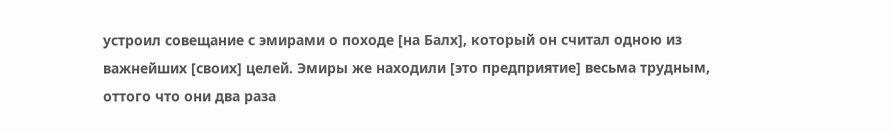устроил совещание с эмирами о походе [на Балх], который он считал одною из важнейших [своих] целей. Эмиры же находили [это предприятие] весьма трудным, оттого что они два раза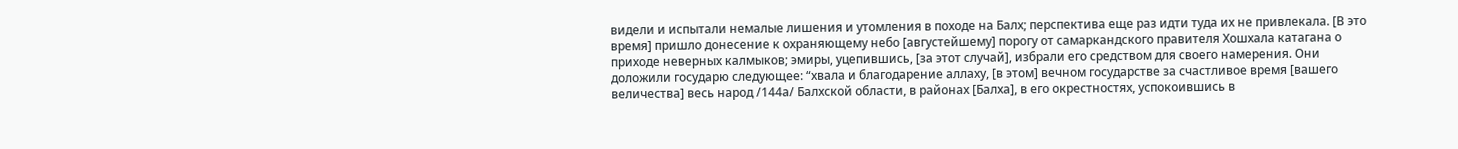видели и испытали немалые лишения и утомления в походе на Балх; перспектива еще раз идти туда их не привлекала. [В это время] пришло донесение к охраняющему небо [августейшему] порогу от самаркандского правителя Хошхала катагана о приходе неверных калмыков; эмиры, уцепившись, [за этот случай], избрали его средством для своего намерения. Они доложили государю следующее: “хвала и благодарение аллаху, [в этом] вечном государстве за счастливое время [вашего величества] весь народ /144а/ Балхской области, в районах [Балха], в его окрестностях, успокоившись в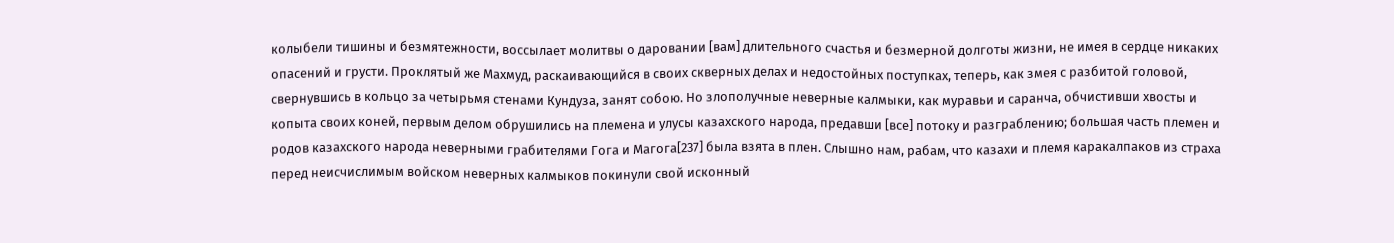колыбели тишины и безмятежности, воссылает молитвы о даровании [вам] длительного счастья и безмерной долготы жизни, не имея в сердце никаких опасений и грусти. Проклятый же Махмуд, раскаивающийся в своих скверных делах и недостойных поступках, теперь, как змея с разбитой головой, свернувшись в кольцо за четырьмя стенами Кундуза, занят собою. Но злополучные неверные калмыки, как муравьи и саранча, обчистивши хвосты и копыта своих коней, первым делом обрушились на племена и улусы казахского народа, предавши [все] потоку и разграблению; большая часть племен и родов казахского народа неверными грабителями Гога и Магога[237] была взята в плен. Слышно нам, рабам, что казахи и племя каракалпаков из страха перед неисчислимым войском неверных калмыков покинули свой исконный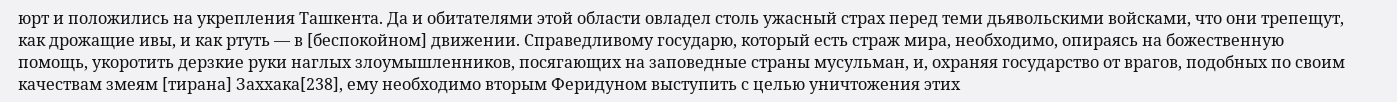юрт и положились на укрепления Ташкента. Да и обитателями этой области овладел столь ужасный страх перед теми дьявольскими войсками, что они трепещут, как дрожащие ивы, и как ртуть — в [беспокойном] движении. Справедливому государю, который есть страж мира, необходимо, опираясь на божественную помощь, укоротить дерзкие руки наглых злоумышленников, посягающих на заповедные страны мусульман, и, охраняя государство от врагов, подобных по своим качествам змеям [тирана] Заххака[238], ему необходимо вторым Феридуном выступить с целью уничтожения этих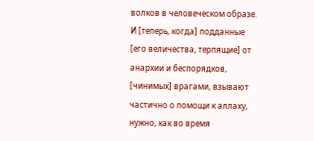волков в человеческом образе. И [теперь, когда] подданные [его величества, терпящие] от анархии и беспорядков, [чинимых] врагами, взывают частично о помощи к аллаху, нужно, как во время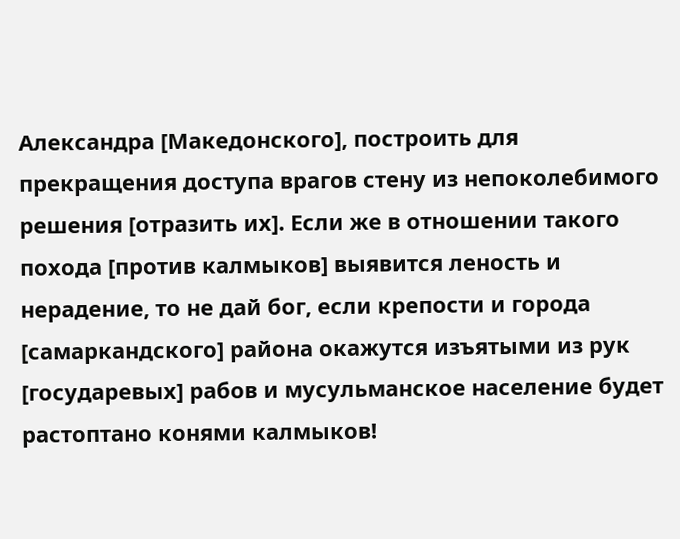Александра [Македонского], построить для прекращения доступа врагов стену из непоколебимого решения [отразить их]. Если же в отношении такого похода [против калмыков] выявится леность и нерадение, то не дай бог, если крепости и города [самаркандского] района окажутся изъятыми из рук [государевых] рабов и мусульманское население будет растоптано конями калмыков!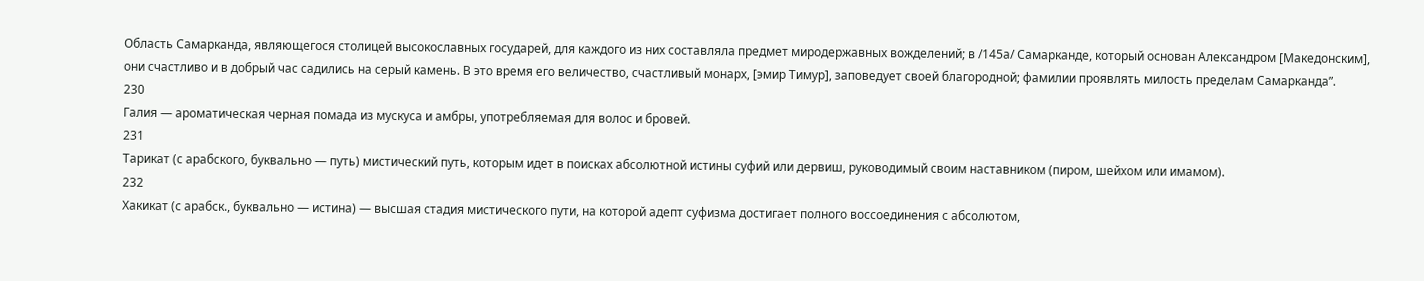Область Самарканда, являющегося столицей высокославных государей, для каждого из них составляла предмет миродержавных вожделений; в /145а/ Самарканде, который основан Александром [Македонским], они счастливо и в добрый час садились на серый камень. В это время его величество, счастливый монарх, [эмир Тимур], заповедует своей благородной; фамилии проявлять милость пределам Самарканда”.
230
Галия — ароматическая черная помада из мускуса и амбры, употребляемая для волос и бровей.
231
Тарикат (с арабского, буквально — путь) мистический путь, которым идет в поисках абсолютной истины суфий или дервиш, руководимый своим наставником (пиром, шейхом или имамом).
232
Хакикат (с арабск., буквально — истина) — высшая стадия мистического пути, на которой адепт суфизма достигает полного воссоединения с абсолютом,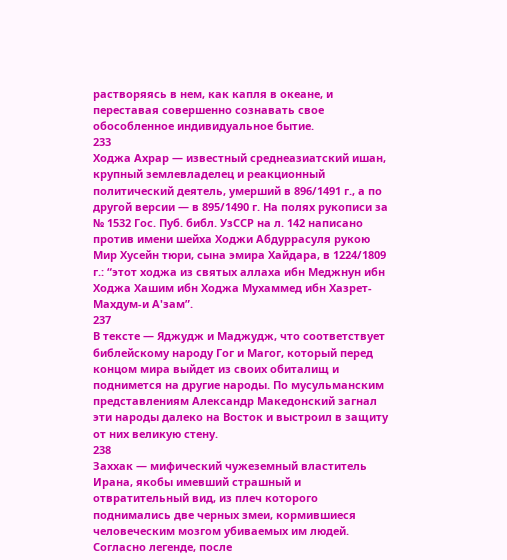растворяясь в нем, как капля в океане, и переставая совершенно сознавать свое обособленное индивидуальное бытие.
233
Ходжа Ахрар — известный среднеазиатский ишан, крупный землевладелец и реакционный политический деятель, умерший в 896/1491 г., а по другой версии — в 895/1490 г. На полях рукописи за № 1532 Гос. Пуб. библ. УзССР на л. 142 написано против имени шейха Ходжи Абдуррасуля рукою Мир Хусейн тюри, сына эмира Хайдара, в 1224/1809 г.: “этот ходжа из святых аллаха ибн Меджнун ибн Ходжа Хашим ибн Ходжа Мухаммед ибн Хазрет-Махдум-и А'зам”.
237
В тексте — Яджудж и Маджудж, что соответствует библейскому народу Гог и Магог, который перед концом мира выйдет из своих обиталищ и поднимется на другие народы. По мусульманским представлениям Александр Македонский загнал эти народы далеко на Восток и выстроил в защиту от них великую стену.
238
Заххак — мифический чужеземный властитель Ирана, якобы имевший страшный и отвратительный вид, из плеч которого поднимались две черных змеи, кормившиеся человеческим мозгом убиваемых им людей. Согласно легенде, после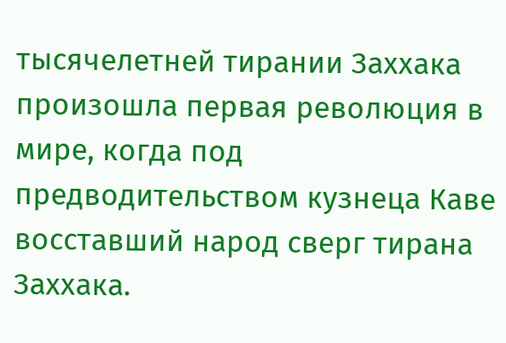тысячелетней тирании Заххака произошла первая революция в мире, когда под предводительством кузнеца Каве восставший народ сверг тирана Заххака.